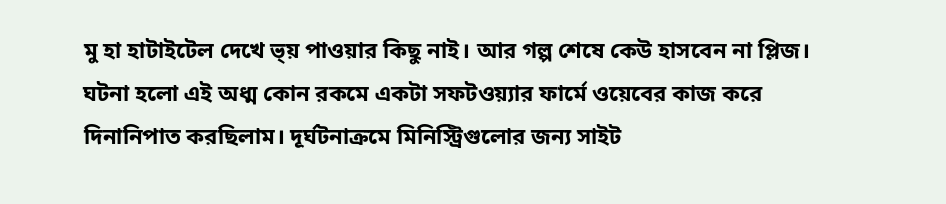মু হা হাটাইটেল দেখে ভ্য় পাওয়ার কিছু নাই। আর গল্প শেষে কেউ হাসবেন না প্লিজ।
ঘটনা হলো এই অধ্ম কোন রকমে একটা সফটওয়্যার ফার্মে ওয়েবের কাজ করে দিনানিপাত করছিলাম। দূর্ঘটনাক্রমে মিনিস্ট্রিগুলোর জন্য সাইট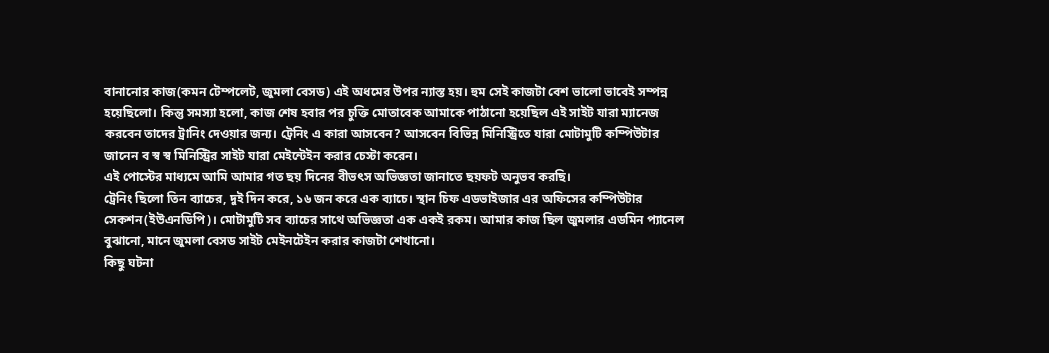বানানোর কাজ(কমন টেম্পলেট, জুমলা বেসড) এই অধমের উপর ন্যাস্ত হয়। হুম সেই কাজটা বেশ ভালো ভাবেই সম্পন্ন হয়েছিলো। কিন্তু সমস্যা হলো, কাজ শেষ হবার পর চুক্তি মোতাবেক আমাকে পাঠানো হয়েছিল এই সাইট যারা ম্যানেজ করবেন তাদের ট্রানিং দেওয়ার জন্য। ট্রেনিং এ কারা আসবেন? আসবেন বিভিন্ন মিনিস্ট্রিতে যারা মোটামুটি কম্পিউটার জানেন ব স্ব স্ব মিনিস্ট্রির সাইট যারা মেইন্টেইন করার চেস্টা করেন।
এই পোস্টের মাধ্যমে আমি আমার গত ছয় দিনের বীভৎস অভিজ্ঞতা জানাতে ছয়ফট অনুভব করছি।
ট্রেনিং ছিলো তিন ব্যাচের, দুই দিন করে, ১৬ জন করে এক ব্যাচে। স্থান চিফ এডভাইজার এর অফিসের কম্পিউটার সেকশন(ইউএনডিপি)। মোটামুটি সব ব্যাচের সাথে অভিজ্ঞতা এক একই রকম। আমার কাজ ছিল জুমলার এডমিন প্যানেল বুঝানো, মানে জুমলা বেসড সাইট মেইনটেইন করার কাজটা শেখানো।
কিছু ঘটনা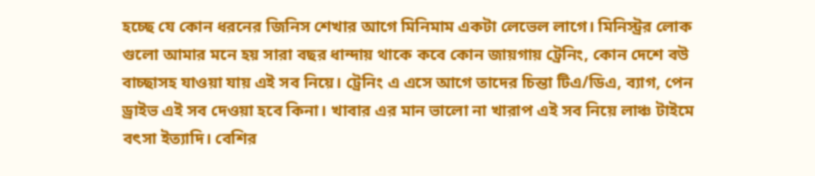হচ্ছে যে কোন ধরনের জিনিস শেখার আগে মিনিমাম একটা লেভেল লাগে। মিনিস্ট্রর লোক গুলো আমার মনে হয় সারা বছর ধান্দায় থাকে কবে কোন জায়গায় ট্রেনিং, কোন দেশে বউ বাচ্ছাসহ যাওয়া যায় এই সব নিয়ে। ট্রেনিং এ এসে আগে তাদের চিন্তা টিএ/ডিএ, ব্যাগ, পেন ড্রাইভ এই সব দেওয়া হবে কিনা। খাবার এর মান ভালো না খারাপ এই সব নিয়ে লাঞ্চ টাইমে বৎসা ইত্যাদি। বেশির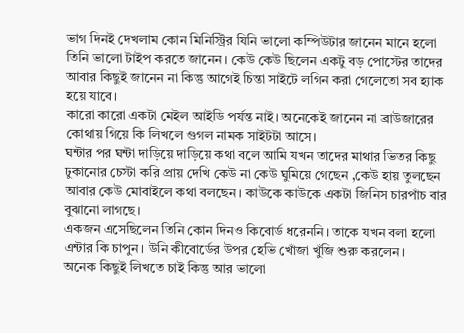ভাগ দিনই দেখলাম কোন মিনিস্ট্রির যিনি ভালো কম্পিউটার জানেন মানে হলো তিনি ভালো টাইপ করতে জানেন। কেউ কেউ ছিলেন একটু বড় পোস্টের তাদের আবার কিছুই জানেন না কিন্তু আগেই চিন্তা সাইটে লগিন করা গেলেতো সব হ্যাক হয়ে যাবে।
কারো কারো একটা মেইল আইডি পর্যন্ত নাই। অনেকেই জানেন না ব্রাউজারের কোথায় গিয়ে কি লিখলে গুগল নামক সাইটটা আসে।
ঘন্টার পর ঘন্টা দাড়িয়ে দাড়িয়ে কথা বলে আমি যখন তাদের মাথার ভিতর কিছু ঢুকানোর চেস্টা করি প্রায় দেখি কেউ না কেউ ঘুমিয়ে গেছেন ,কেউ হায় তুলছেন আবার কেউ মোবাইলে কথা বলছেন। কাউকে কাউকে একটা জিনিস চারপাঁচ বার বুঝানো লাগছে।
একজন এসেছিলেন তিনি কোন দিনও কিবোর্ড ধরেননি। তাকে যখন বলা হলো এন্টার কি চাপুন। উনি কীবোর্ডের উপর হেভি খোঁজা খুঁজি শুরু করলেন।
অনেক কিছুই লিখতে চাই কিন্তু আর ভালো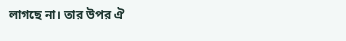লাগছে না। তার উপর ঐ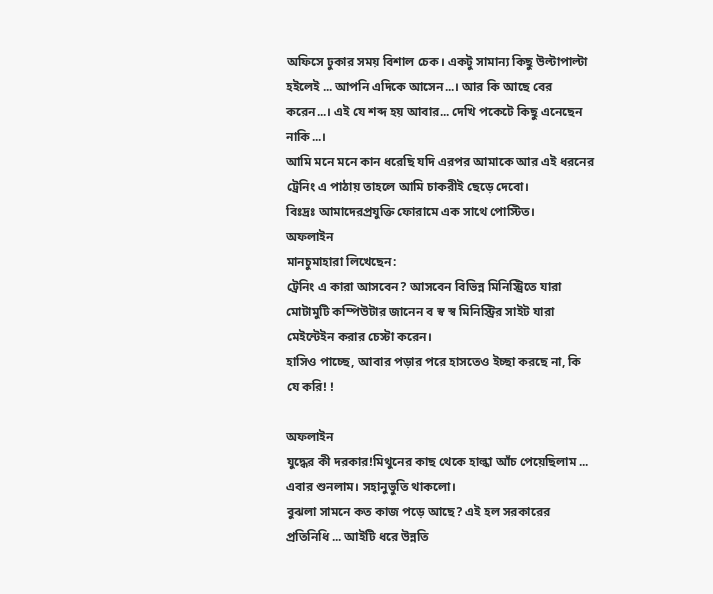অফিসে ঢুকার সময় বিশাল চেক। একটু সামান্য কিছু উল্টাপাল্টা হইলেই ... আপনি এদিকে আসেন...। আর কি আছে বের করেন...। এই যে শব্দ হয় আবার... দেখি পকেটে কিছু এনেছেন নাকি...।
আমি মনে মনে কান ধরেছি যদি এরপর আমাকে আর এই ধরনের ট্রেনিং এ পাঠায় তাহলে আমি চাকরীই ছেড়ে দেবো।
বিঃদ্রঃ আমাদেরপ্রযুক্তি ফোরামে এক সাথে পোস্টিত।
অফলাইন
মানচুমাহারা লিখেছেন:
ট্রেনিং এ কারা আসবেন? আসবেন বিভিন্ন মিনিস্ট্রিতে যারা মোটামুটি কম্পিউটার জানেন ব স্ব স্ব মিনিস্ট্রির সাইট যারা মেইন্টেইন করার চেস্টা করেন।
হাসিও পাচ্ছে, আবার পড়ার পরে হাসতেও ইচ্ছা করছে না, কি যে করি! !

অফলাইন
যুদ্ধের কী দরকার!মিথুনের কাছ থেকে হাল্কা আঁচ পেয়েছিলাম ... এবার শুনলাম। সহানুভুতি থাকলো।
বুঝলা সামনে কত কাজ পড়ে আছে? এই হল সরকারের প্রতিনিধি ... আইটি ধরে উন্নতি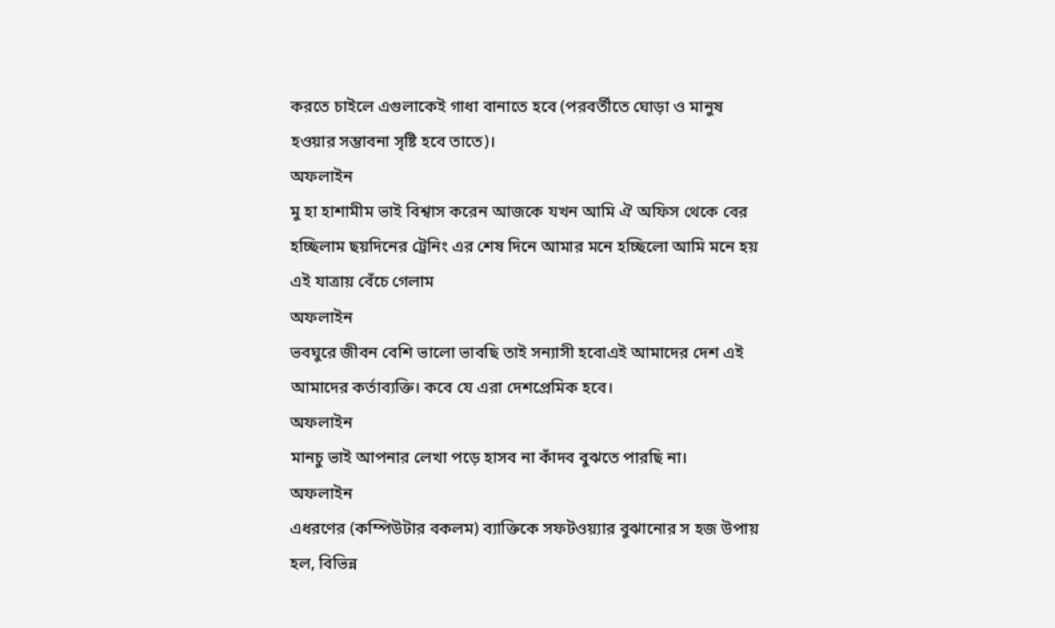করতে চাইলে এগুলাকেই গাধা বানাতে হবে (পরবর্তীতে ঘোড়া ও মানুষ হওয়ার সম্ভাবনা সৃষ্টি হবে তাতে)।
অফলাইন
মু হা হাশামীম ভাই বিশ্বাস করেন আজকে যখন আমি ঐ অফিস থেকে বের হচ্ছিলাম ছয়দিনের ট্রেনিং এর শেষ দিনে আমার মনে হচ্ছিলো আমি মনে হয় এই যাত্রায় বেঁচে গেলাম
অফলাইন
ভবঘুরে জীবন বেশি ভালো ভাবছি তাই সন্যাসী হবোএই আমাদের দেশ এই আমাদের কর্তাব্যক্তি। কবে যে এরা দেশপ্রেমিক হবে।
অফলাইন
মানচু ভাই আপনার লেখা পড়ে হাসব না কাঁদব বুঝতে পারছি না।
অফলাইন
এধরণের (কম্পিউটার বকলম) ব্যাক্তিকে সফটওয়্যার বুঝানোর স হজ উপায় হল, বিভিন্ন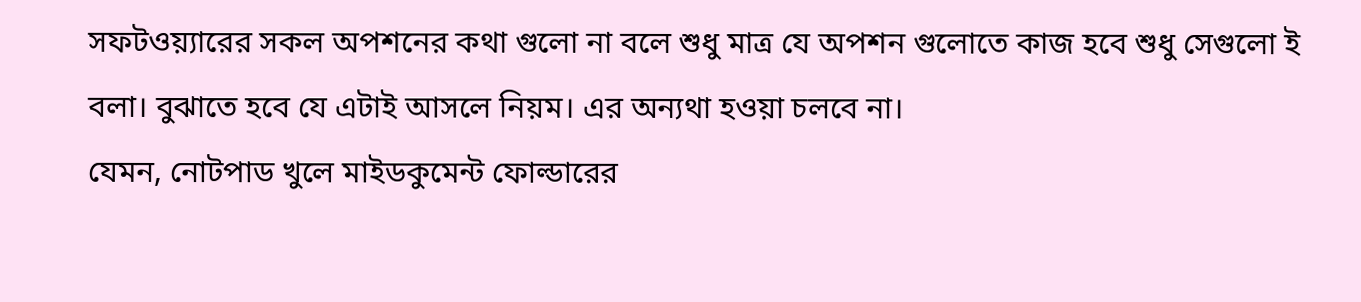সফটওয়্যারের সকল অপশনের কথা গুলো না বলে শুধু মাত্র যে অপশন গুলোতে কাজ হবে শুধু সেগুলো ই বলা। বুঝাতে হবে যে এটাই আসলে নিয়ম। এর অন্যথা হওয়া চলবে না।
যেমন, নোটপাড খুলে মাইডকুমেন্ট ফোল্ডারের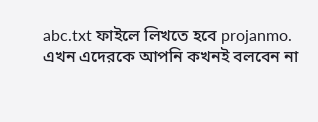abc.txt ফাইলে লিখতে হবে projanmo.
এখন এদেরকে আপনি কখনই বলবেন না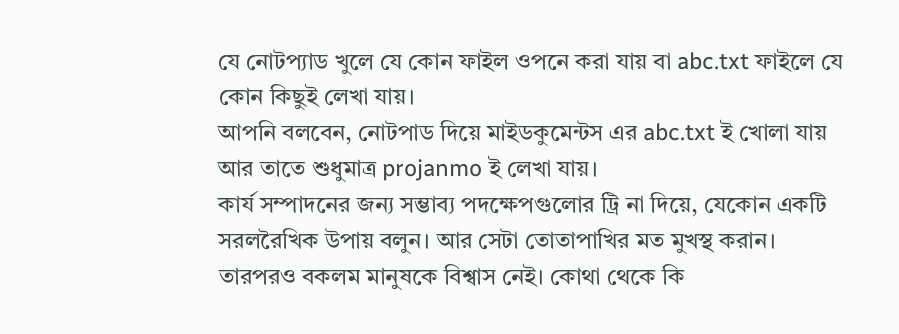যে নোটপ্যাড খুলে যে কোন ফাইল ওপনে করা যায় বা abc.txt ফাইলে যে কোন কিছুই লেখা যায়।
আপনি বলবেন, নোটপাড দিয়ে মাইডকুমেন্টস এর abc.txt ই খোলা যায় আর তাতে শুধুমাত্র projanmo ই লেখা যায়।
কার্য সম্পাদনের জন্য সম্ভাব্য পদক্ষেপগুলোর ট্রি না দিয়ে, যেকোন একটি সরলরৈখিক উপায় বলুন। আর সেটা তোতাপাখির মত মুখস্থ করান।
তারপরও বকলম মানুষকে বিশ্বাস নেই। কোথা থেকে কি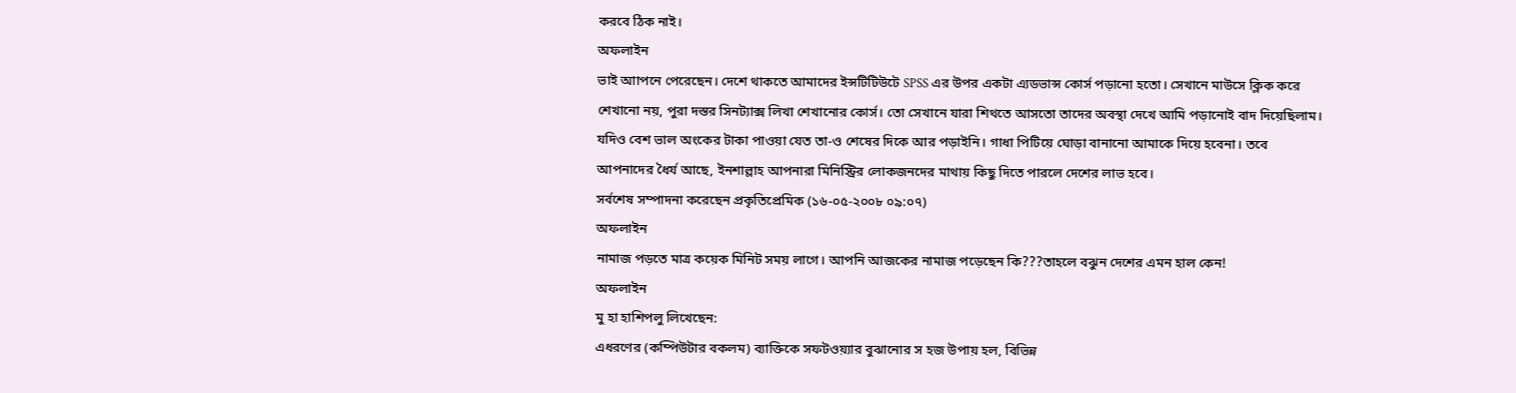করবে ঠিক নাই।
অফলাইন
ভাই আাপনে পেরেছেন। দেশে থাকতে আমাদের ইন্সটিটিউটে SPSS এর উপর একটা এ্যডভান্স কোর্স পড়ানো হতো। সেখানে মাউসে ক্লিক করে শেখানো নয়, পুরা দস্তর সিনট্যাক্স লিখা শেখানোর কোর্স। তো সেখানে যারা শিথতে আসতো তাদের অবস্থা দেখে আমি পড়ানোই বাদ দিয়েছিলাম। যদিও বেশ ভাল অংকের টাকা পাওয়া যেত তা-ও শেষের দিকে আর পড়াইনি। গাধা পিটিয়ে ঘোড়া বানানো আমাকে দিয়ে হবেনা। তবে আপনাদের ধৈর্য আছে, ইনশাল্লাহ আপনারা মিনিস্ট্রির লোকজনদের মাথায় কিছু দিতে পারলে দেশের লাভ হবে।
সর্বশেষ সম্পাদনা করেছেন প্রকৃতিপ্রেমিক (১৬-০৫-২০০৮ ০৯:০৭)
অফলাইন
নামাজ পড়তে মাত্র কয়েক মিনিট সময় লাগে। আপনি আজকের নামাজ পড়েছেন কি???তাহলে বঝুন দেশের এমন হাল কেন!
অফলাইন
মু হা হাশিপলু লিখেছেন:
এধরণের (কম্পিউটার বকলম) ব্যাক্তিকে সফটওয়্যার বুঝানোর স হজ উপায় হল, বিভিন্ন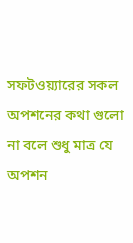সফটওয়্যারের সকল অপশনের কথা গুলো না বলে শুধু মাত্র যে অপশন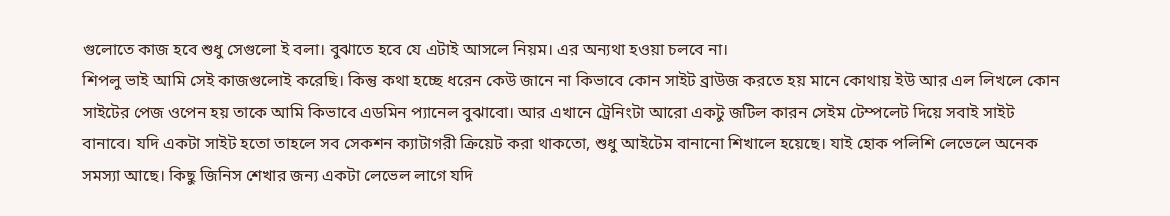গুলোতে কাজ হবে শুধু সেগুলো ই বলা। বুঝাতে হবে যে এটাই আসলে নিয়ম। এর অন্যথা হওয়া চলবে না।
শিপলু ভাই আমি সেই কাজগুলোই করেছি। কিন্তু কথা হচ্ছে ধরেন কেউ জানে না কিভাবে কোন সাইট ব্রাউজ করতে হয় মানে কোথায় ইউ আর এল লিখলে কোন সাইটের পেজ ওপেন হয় তাকে আমি কিভাবে এডমিন প্যানেল বুঝাবো। আর এখানে ট্রেনিংটা আরো একটু জটিল কারন সেইম টেম্পলেট দিয়ে সবাই সাইট বানাবে। যদি একটা সাইট হতো তাহলে সব সেকশন ক্যাটাগরী ক্রিয়েট করা থাকতো, শুধু আইটেম বানানো শিখালে হয়েছে। যাই হোক পলিশি লেভেলে অনেক সমস্যা আছে। কিছু জিনিস শেখার জন্য একটা লেভেল লাগে যদি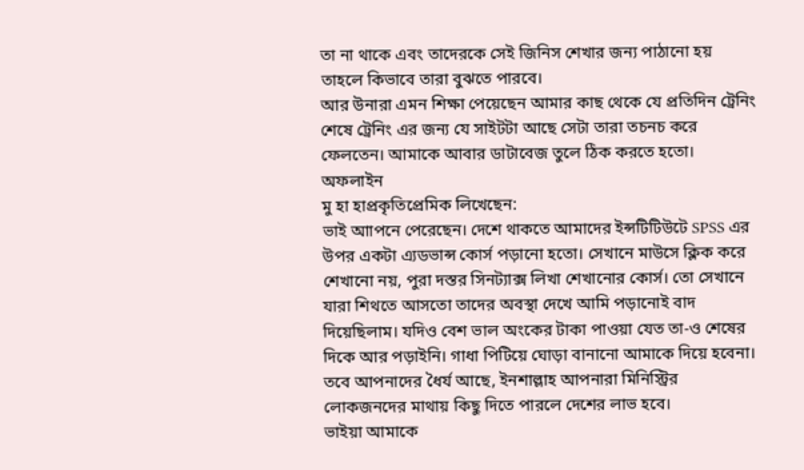তা না থাকে এবং তাদেরকে সেই জিনিস শেখার জন্য পাঠানো হয় তাহলে কিভাবে তারা বুঝতে পারবে।
আর উনারা এমন শিক্ষা পেয়েছেন আমার কাছ থেকে যে প্রতিদিন ট্রেনিং শেষে ট্রেনিং এর জন্য যে সাইটটা আছে সেটা তারা তচনচ করে ফেলতেন। আমাকে আবার ডাটাবেজ তুলে ঠিক করতে হতো।
অফলাইন
মু হা হাপ্রকৃতিপ্রেমিক লিখেছেন:
ভাই আাপনে পেরেছেন। দেশে থাকতে আমাদের ইন্সটিটিউটে SPSS এর উপর একটা এ্যডভান্স কোর্স পড়ানো হতো। সেখানে মাউসে ক্লিক করে শেখানো নয়, পুরা দস্তর সিনট্যাক্স লিখা শেখানোর কোর্স। তো সেখানে যারা শিথতে আসতো তাদের অবস্থা দেখে আমি পড়ানোই বাদ দিয়েছিলাম। যদিও বেশ ভাল অংকের টাকা পাওয়া যেত তা-ও শেষের দিকে আর পড়াইনি। গাধা পিটিয়ে ঘোড়া বানানো আমাকে দিয়ে হবেনা। তবে আপনাদের ধৈর্য আছে, ইনশাল্লাহ আপনারা মিনিস্ট্রির লোকজনদের মাথায় কিছু দিতে পারলে দেশের লাভ হবে।
ভাইয়া আমাকে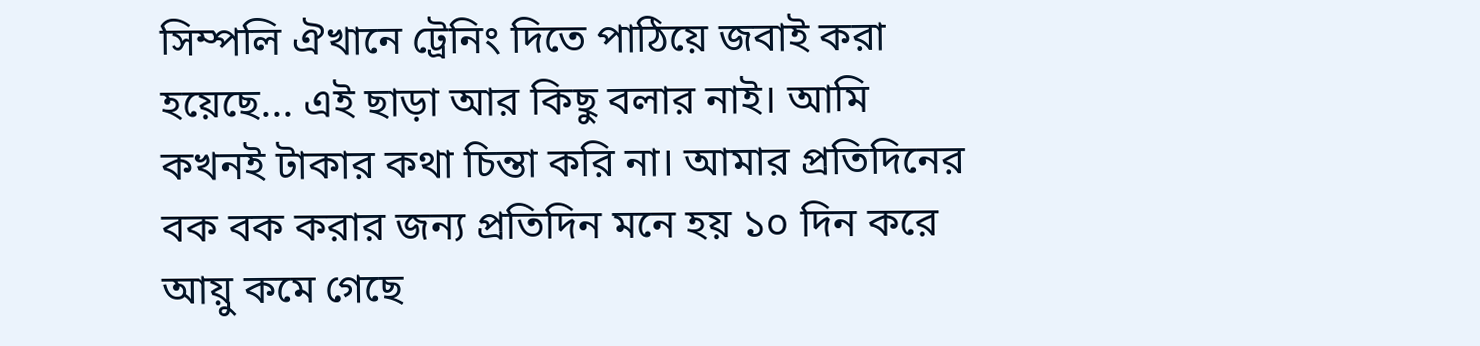সিম্পলি ঐখানে ট্রেনিং দিতে পাঠিয়ে জবাই করা হয়েছে... এই ছাড়া আর কিছু বলার নাই। আমি কখনই টাকার কথা চিন্তা করি না। আমার প্রতিদিনের বক বক করার জন্য প্রতিদিন মনে হয় ১০ দিন করে আয়ু কমে গেছে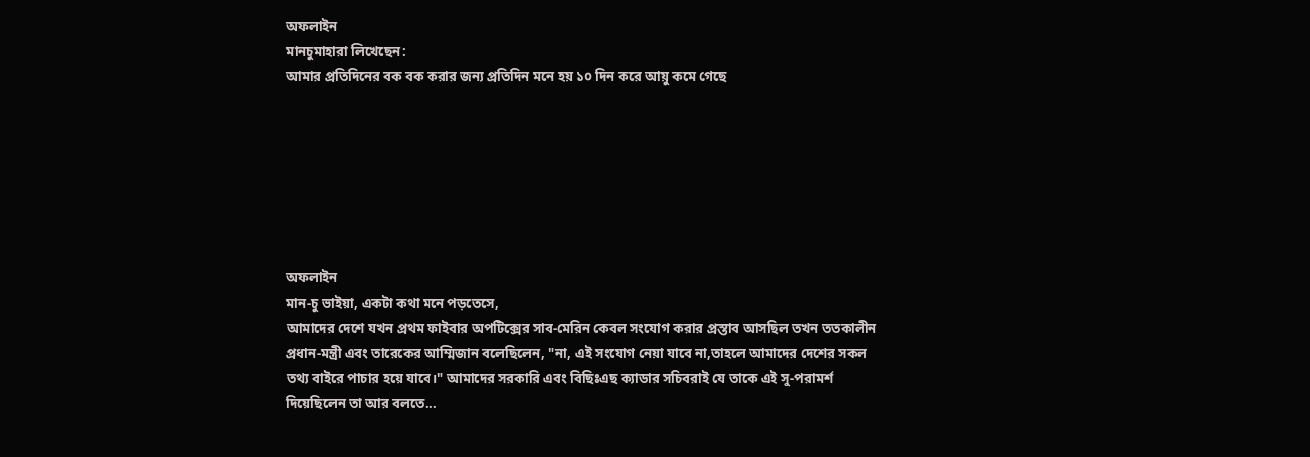অফলাইন
মানচুমাহারা লিখেছেন:
আমার প্রতিদিনের বক বক করার জন্য প্রতিদিন মনে হয় ১০ দিন করে আয়ু কমে গেছে







অফলাইন
মান-চু ভাইয়া, একটা কথা মনে পড়তেসে,
আমাদের দেশে যখন প্রথম ফাইবার অপটিক্সের সাব-মেরিন কেবল সংযোগ করার প্রস্তাব আসছিল তখন ততকালীন প্রধান-মন্ত্রী এবং তারেকের আম্মিজান বলেছিলেন, "না, এই সংযোগ নেয়া যাবে না,তাহলে আমাদের দেশের সকল তথ্য বাইরে পাচার হয়ে যাবে।" আমাদের সরকারি এবং বিছিঃএছ ক্যাডার সচিবরাই যে তাকে এই সু-পরামর্শ দিয়েছিলেন তা আর বলতে...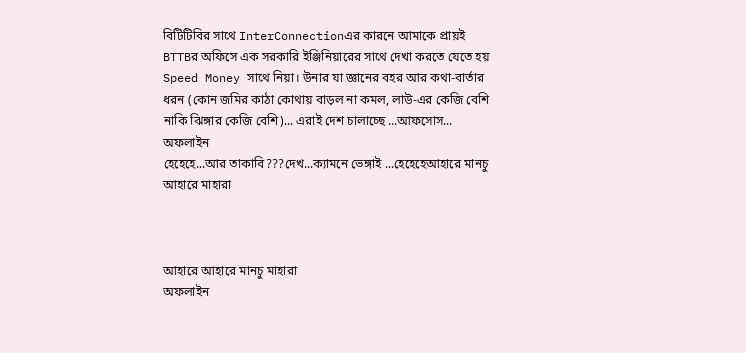বিটিটিবির সাথে InterConnectionএর কারনে আমাকে প্রায়ই BTTBর অফিসে এক সরকারি ইঞ্জিনিয়ারের সাথে দেখা করতে যেতে হয় Speed Money সাথে নিয়া। উনার যা জ্ঞানের বহর আর কথা-বার্তার ধরন (কোন জমির কাঠা কোথায় বাড়ল না কমল, লাউ-এর কেজি বেশি নাকি ঝিঙ্গার কেজি বেশি)... এরাই দেশ চালাচ্ছে ...আফসোস...
অফলাইন
হেহেহে...আর তাকাবি???দেখ...ক্যামনে ভেঙ্গাই ...হেহেহেআহারে মানচু
আহারে মাহারা



আহারে আহারে মানচু মাহারা
অফলাইন